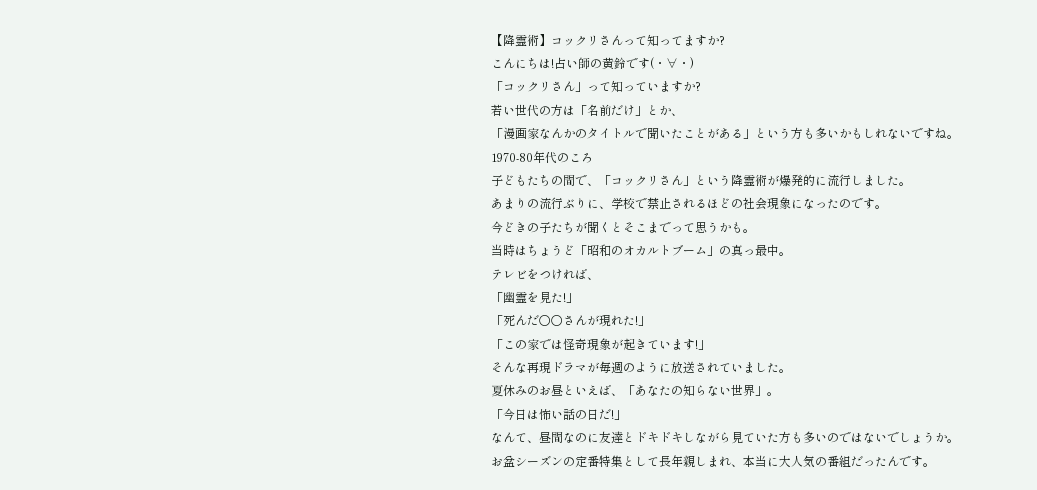【降霊術】コックリさんって知ってますか?
こんにちは!占い師の黄鈴です(・∀・)
「コックリさん」って知っていますか?
若い世代の方は「名前だけ」とか、
「漫画家なんかのタイトルで聞いたことがある」という方も多いかもしれないですね。
1970-80年代のころ
子どもたちの間で、「コックリさん」という降霊術が爆発的に流行しました。
あまりの流行ぶりに、学校で禁止されるほどの社会現象になったのです。
今どきの子たちが聞くとそこまでって思うかも。
当時はちょうど「昭和のオカルトブーム」の真っ最中。
テレビをつければ、
「幽霊を見た!」
「死んだ○○さんが現れた!」
「この家では怪奇現象が起きています!」
そんな再現ドラマが毎週のように放送されていました。
夏休みのお昼といえば、「あなたの知らない世界」。
「今日は怖い話の日だ!」
なんて、昼間なのに友達とドキドキしながら見ていた方も多いのではないでしょうか。
お盆シーズンの定番特集として長年親しまれ、本当に大人気の番組だったんです。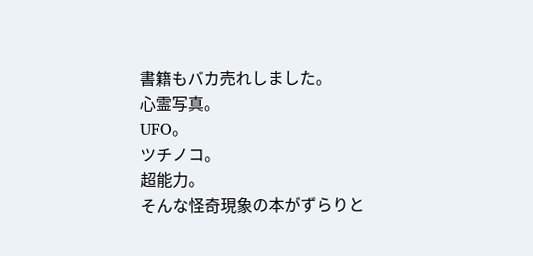書籍もバカ売れしました。
心霊写真。
UFO。
ツチノコ。
超能力。
そんな怪奇現象の本がずらりと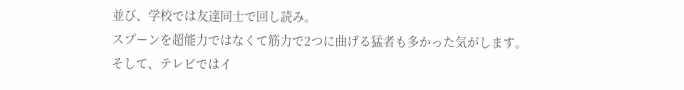並び、学校では友達同士で回し読み。
スプーンを超能力ではなくて筋力で2つに曲げる猛者も多かった気がします。
そして、テレビではイ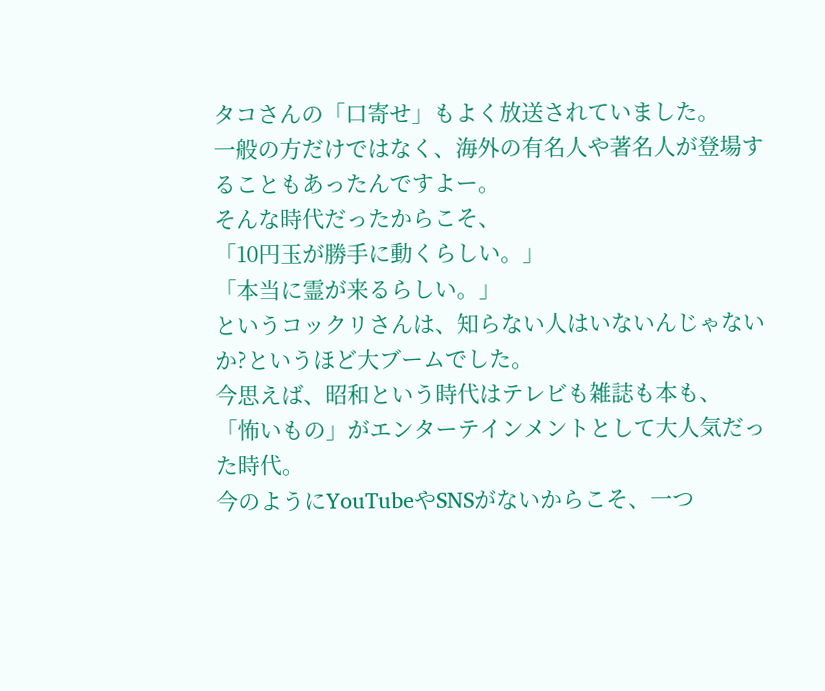タコさんの「口寄せ」もよく放送されていました。
一般の方だけではなく、海外の有名人や著名人が登場することもあったんですよー。
そんな時代だったからこそ、
「10円玉が勝手に動くらしい。」
「本当に霊が来るらしい。」
というコックリさんは、知らない人はいないんじゃないか?というほど大ブームでした。
今思えば、昭和という時代はテレビも雑誌も本も、
「怖いもの」がエンターテインメントとして大人気だった時代。
今のようにYouTubeやSNSがないからこそ、一つ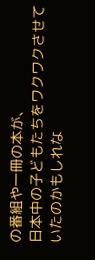の番組や一冊の本が、
日本中の子どもたちをワクワクさせていたのかもしれな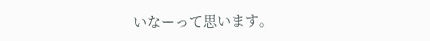いなーって思います。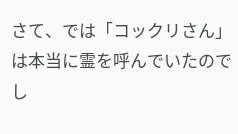さて、では「コックリさん」は本当に霊を呼んでいたのでし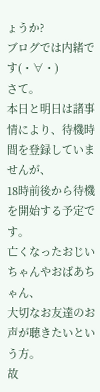ょうか?
ブログでは内緒です(・∀・)
さて。
本日と明日は諸事情により、待機時間を登録していませんが、
18時前後から待機を開始する予定です。
亡くなったおじいちゃんやおばあちゃん、
大切なお友達のお声が聴きたいという方。
故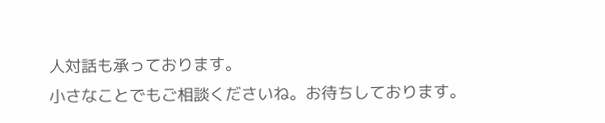人対話も承っております。
小さなことでもご相談くださいね。お待ちしております。